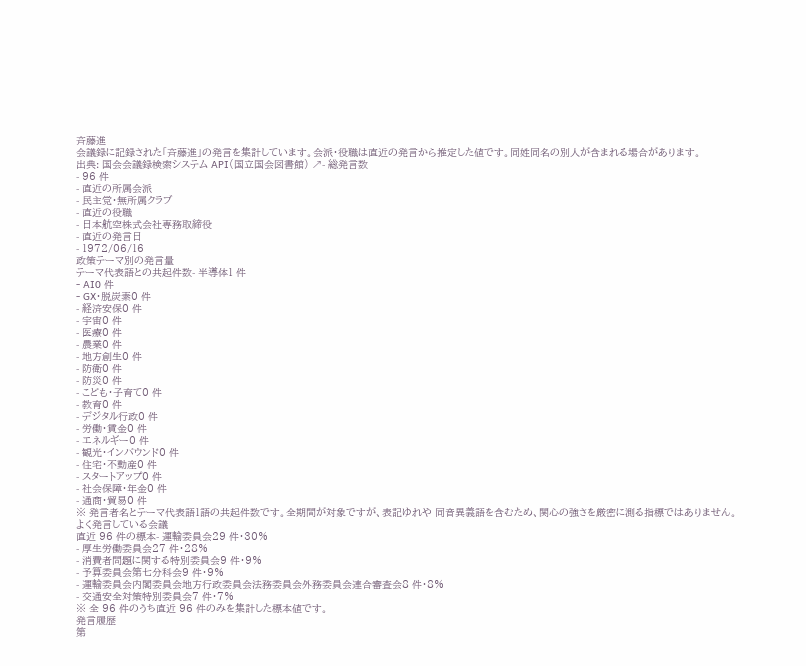斉藤進
会議録に記録された「斉藤進」の発言を集計しています。会派・役職は直近の発言から推定した値です。同姓同名の別人が含まれる場合があります。
出典: 国会会議録検索システム API(国立国会図書館) ↗- 総発言数
- 96 件
- 直近の所属会派
- 民主党・無所属クラブ
- 直近の役職
- 日本航空株式会社専務取締役
- 直近の発言日
- 1972/06/16
政策テーマ別の発言量
テーマ代表語との共起件数- 半導体1 件
- AI0 件
- GX・脱炭素0 件
- 経済安保0 件
- 宇宙0 件
- 医療0 件
- 農業0 件
- 地方創生0 件
- 防衛0 件
- 防災0 件
- こども・子育て0 件
- 教育0 件
- デジタル行政0 件
- 労働・賃金0 件
- エネルギー0 件
- 観光・インバウンド0 件
- 住宅・不動産0 件
- スタートアップ0 件
- 社会保障・年金0 件
- 通商・貿易0 件
※ 発言者名とテーマ代表語1語の共起件数です。全期間が対象ですが、表記ゆれや 同音異義語を含むため、関心の強さを厳密に測る指標ではありません。
よく発言している会議
直近 96 件の標本- 運輸委員会29 件・30%
- 厚生労働委員会27 件・28%
- 消費者問題に関する特別委員会9 件・9%
- 予算委員会第七分科会9 件・9%
- 運輸委員会内閣委員会地方行政委員会法務委員会外務委員会連合審査会8 件・8%
- 交通安全対策特別委員会7 件・7%
※ 全 96 件のうち直近 96 件のみを集計した標本値です。
発言履歴
第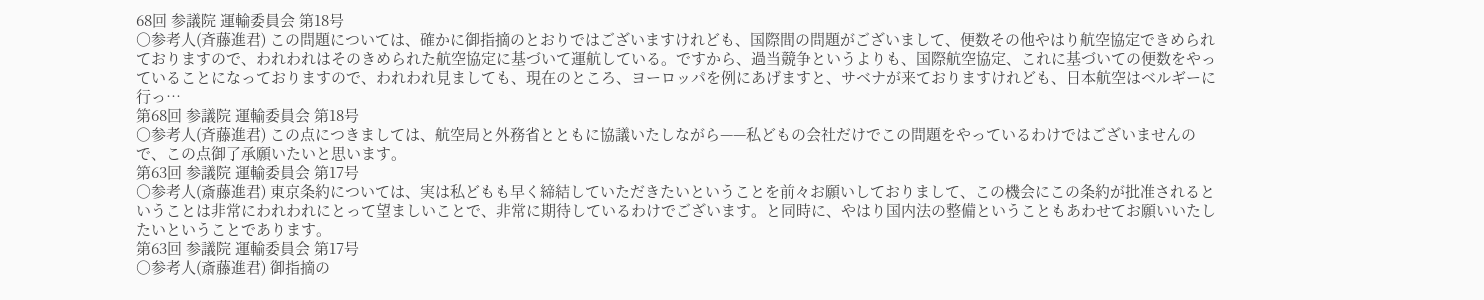68回 参議院 運輸委員会 第18号
○参考人(斉藤進君) この問題については、確かに御指摘のとおりではございますけれども、国際間の問題がございまして、便数その他やはり航空協定できめられておりますので、われわれはそのきめられた航空協定に基づいて運航している。ですから、過当競争というよりも、国際航空協定、これに基づいての便数をやっていることになっておりますので、われわれ見ましても、現在のところ、ヨーロッパを例にあげますと、サベナが来ておりますけれども、日本航空はベルギーに行っ…
第68回 参議院 運輸委員会 第18号
○参考人(斉藤進君) この点につきましては、航空局と外務省とともに協議いたしながら——私どもの会社だけでこの問題をやっているわけではございませんので、この点御了承願いたいと思います。
第63回 参議院 運輸委員会 第17号
○参考人(斎藤進君) 東京条約については、実は私どもも早く締結していただきたいということを前々お願いしておりまして、この機会にこの条約が批准されるということは非常にわれわれにとって望ましいことで、非常に期待しているわけでございます。と同時に、やはり国内法の整備ということもあわせてお願いいたしたいということであります。
第63回 参議院 運輸委員会 第17号
○参考人(斎藤進君) 御指摘の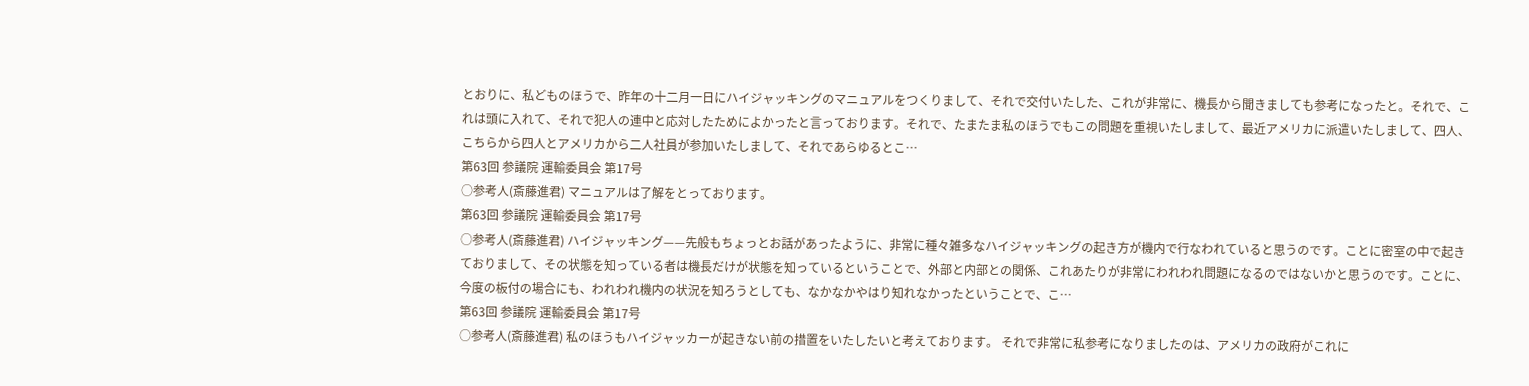とおりに、私どものほうで、昨年の十二月一日にハイジャッキングのマニュアルをつくりまして、それで交付いたした、これが非常に、機長から聞きましても参考になったと。それで、これは頭に入れて、それで犯人の連中と応対したためによかったと言っております。それで、たまたま私のほうでもこの問題を重視いたしまして、最近アメリカに派遣いたしまして、四人、こちらから四人とアメリカから二人社員が参加いたしまして、それであらゆるとこ…
第63回 参議院 運輸委員会 第17号
○参考人(斎藤進君) マニュアルは了解をとっております。
第63回 参議院 運輸委員会 第17号
○参考人(斎藤進君) ハイジャッキング——先般もちょっとお話があったように、非常に種々雑多なハイジャッキングの起き方が機内で行なわれていると思うのです。ことに密室の中で起きておりまして、その状態を知っている者は機長だけが状態を知っているということで、外部と内部との関係、これあたりが非常にわれわれ問題になるのではないかと思うのです。ことに、今度の板付の場合にも、われわれ機内の状況を知ろうとしても、なかなかやはり知れなかったということで、こ…
第63回 参議院 運輸委員会 第17号
○参考人(斎藤進君) 私のほうもハイジャッカーが起きない前の措置をいたしたいと考えております。 それで非常に私参考になりましたのは、アメリカの政府がこれに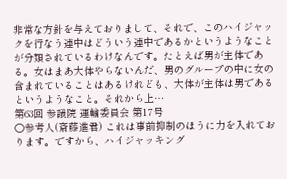非常な方針を与えておりまして、それで、このハイジャックを行なう連中はどういう連中であるかというようなことが分類されているわけなんです。たとえば男が主体である。女はまあ大体やらないんだ、男のグループの中に女の含まれていることはあるけれども、大体が主体は男であるというようなこと。それから上…
第63回 参議院 運輸委員会 第17号
○参考人(斎藤進君) これは事前抑制のほうに力を入れております。ですから、ハイジャッキング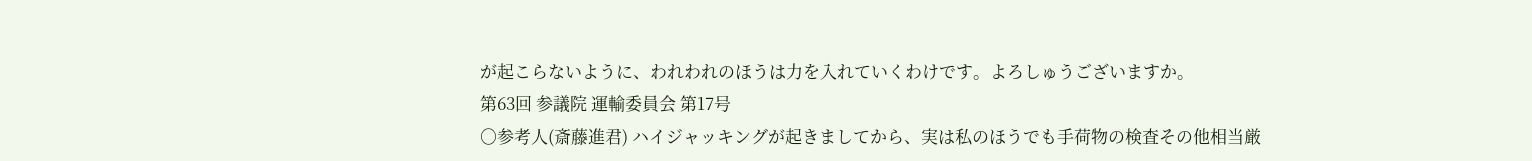が起こらないように、われわれのほうは力を入れていくわけです。よろしゅうございますか。
第63回 参議院 運輸委員会 第17号
○参考人(斎藤進君) ハイジャッキングが起きましてから、実は私のほうでも手荷物の検査その他相当厳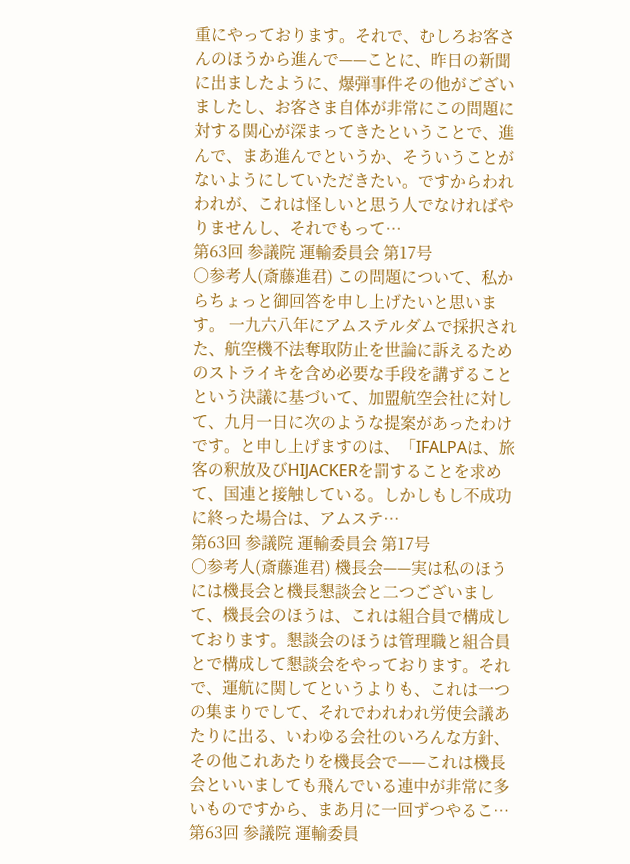重にやっております。それで、むしろお客さんのほうから進んで——ことに、昨日の新聞に出ましたように、爆弾事件その他がございましたし、お客さま自体が非常にこの問題に対する関心が深まってきたということで、進んで、まあ進んでというか、そういうことがないようにしていただきたい。ですからわれわれが、これは怪しいと思う人でなければやりませんし、それでもって…
第63回 参議院 運輸委員会 第17号
○参考人(斎藤進君) この問題について、私からちょっと御回答を申し上げたいと思います。 一九六八年にアムステルダムで採択された、航空機不法奪取防止を世論に訴えるためのストライキを含め必要な手段を講ずることという決議に基づいて、加盟航空会社に対して、九月一日に次のような提案があったわけです。と申し上げますのは、「IFALPAは、旅客の釈放及びHIJACKERを罰することを求めて、国連と接触している。しかしもし不成功に終った場合は、アムステ…
第63回 参議院 運輸委員会 第17号
○参考人(斎藤進君) 機長会——実は私のほうには機長会と機長懇談会と二つございまして、機長会のほうは、これは組合員で構成しております。懇談会のほうは管理職と組合員とで構成して懇談会をやっております。それで、運航に関してというよりも、これは一つの集まりでして、それでわれわれ労使会議あたりに出る、いわゆる会社のいろんな方針、その他これあたりを機長会で——これは機長会といいましても飛んでいる連中が非常に多いものですから、まあ月に一回ずつやるこ…
第63回 参議院 運輸委員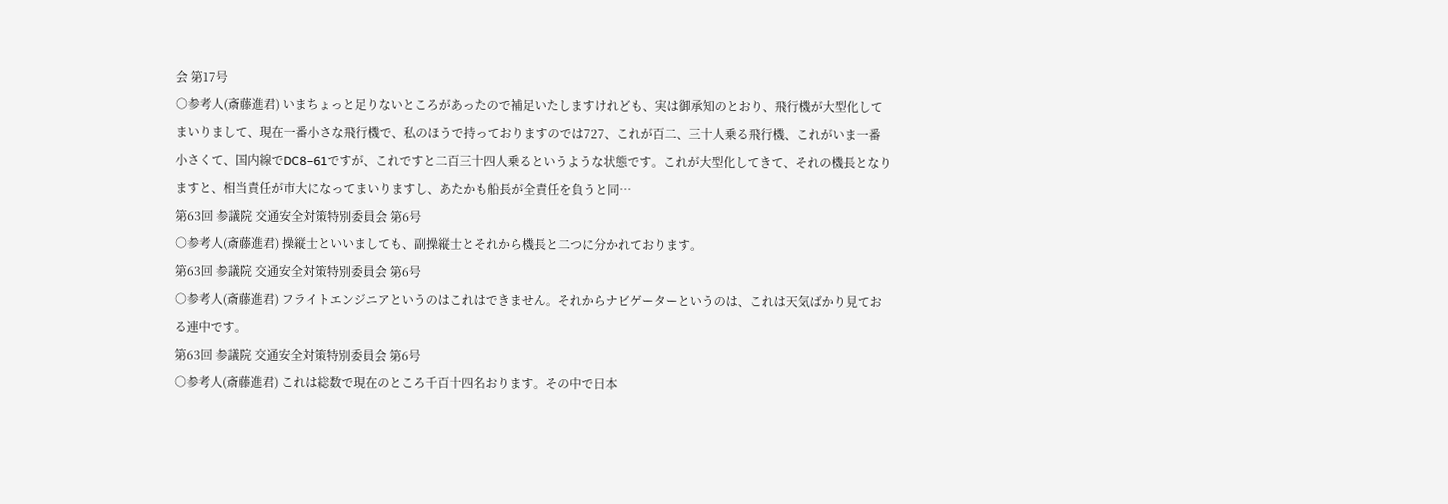会 第17号
○参考人(斎藤進君) いまちょっと足りないところがあったので補足いたしますけれども、実は御承知のとおり、飛行機が大型化してまいりまして、現在一番小さな飛行機で、私のほうで持っておりますのでは727、これが百二、三十人乗る飛行機、これがいま一番小さくて、国内線でDC8−61ですが、これですと二百三十四人乗るというような状態です。これが大型化してきて、それの機長となりますと、相当責任が市大になってまいりますし、あたかも船長が全責任を負うと同…
第63回 参議院 交通安全対策特別委員会 第6号
○参考人(斎藤進君) 操縦士といいましても、副操縦士とそれから機長と二つに分かれております。
第63回 参議院 交通安全対策特別委員会 第6号
○参考人(斎藤進君) フライトエンジニアというのはこれはできません。それからナビゲーターというのは、これは天気ばかり見ておる連中です。
第63回 参議院 交通安全対策特別委員会 第6号
○参考人(斎藤進君) これは総数で現在のところ千百十四名おります。その中で日本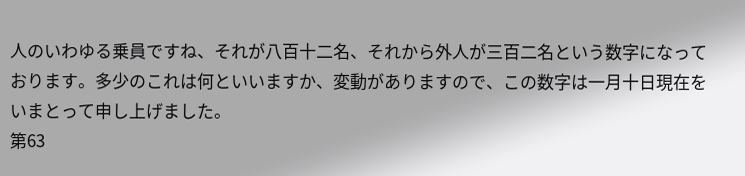人のいわゆる乗員ですね、それが八百十二名、それから外人が三百二名という数字になっております。多少のこれは何といいますか、変動がありますので、この数字は一月十日現在をいまとって申し上げました。
第63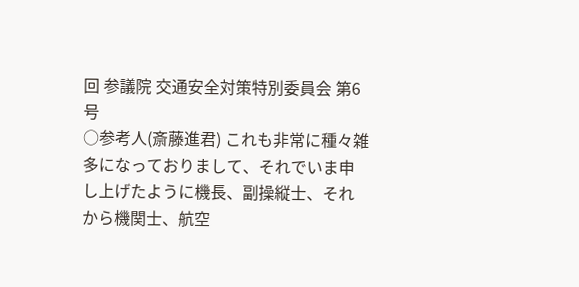回 参議院 交通安全対策特別委員会 第6号
○参考人(斎藤進君) これも非常に種々雑多になっておりまして、それでいま申し上げたように機長、副操縦士、それから機関士、航空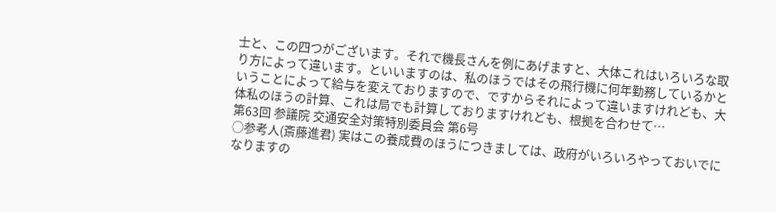士と、この四つがございます。それで機長さんを例にあげますと、大体これはいろいろな取り方によって違います。といいますのは、私のほうではその飛行機に何年勤務しているかということによって給与を変えておりますので、ですからそれによって違いますけれども、大体私のほうの計算、これは局でも計算しておりますけれども、根拠を合わせて…
第63回 参議院 交通安全対策特別委員会 第6号
○参考人(斎藤進君) 実はこの養成費のほうにつきましては、政府がいろいろやっておいでになりますの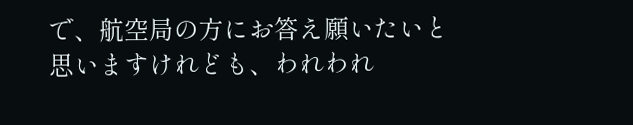で、航空局の方にお答え願いたいと思いますけれども、われわれ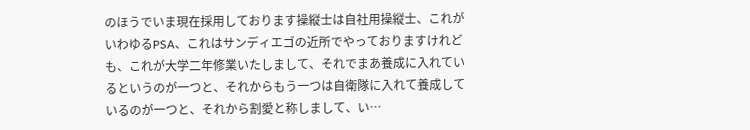のほうでいま現在採用しております操縦士は自社用操縦士、これがいわゆるPSA、これはサンディエゴの近所でやっておりますけれども、これが大学二年修業いたしまして、それでまあ養成に入れているというのが一つと、それからもう一つは自衛隊に入れて養成しているのが一つと、それから割愛と称しまして、い…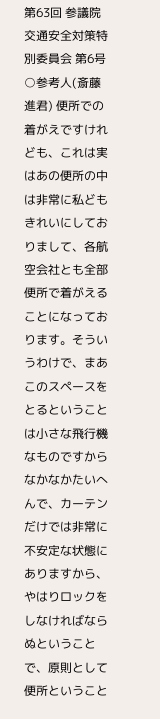第63回 参議院 交通安全対策特別委員会 第6号
○参考人(斎藤進君) 便所での着がえですけれども、これは実はあの便所の中は非常に私どもきれいにしておりまして、各航空会社とも全部便所で着がえることになっております。そういうわけで、まあこのスペースをとるということは小さな飛行機なものですからなかなかたいへんで、カーテンだけでは非常に不安定な状態にありますから、やはりロックをしなければならぬということで、原則として便所ということ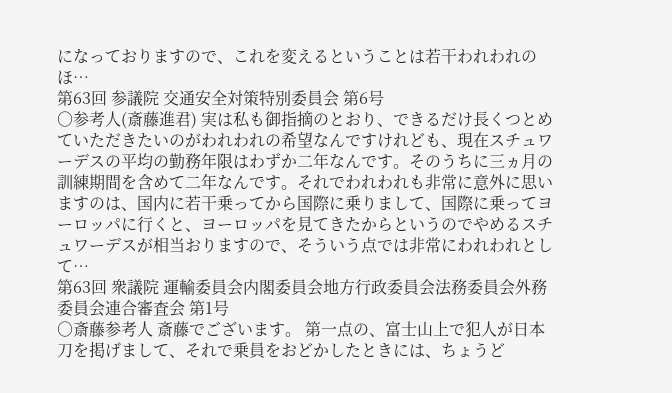になっておりますので、これを変えるということは若干われわれのほ…
第63回 参議院 交通安全対策特別委員会 第6号
○参考人(斎藤進君) 実は私も御指摘のとおり、できるだけ長くつとめていただきたいのがわれわれの希望なんですけれども、現在スチュワーデスの平均の勤務年限はわずか二年なんです。そのうちに三ヵ月の訓練期間を含めて二年なんです。それでわれわれも非常に意外に思いますのは、国内に若干乗ってから国際に乗りまして、国際に乗ってヨーロッパに行くと、ヨーロッパを見てきたからというのでやめるスチュワーデスが相当おりますので、そういう点では非常にわれわれとして…
第63回 衆議院 運輸委員会内閣委員会地方行政委員会法務委員会外務委員会連合審査会 第1号
○斎藤参考人 斎藤でございます。 第一点の、富士山上で犯人が日本刀を掲げまして、それで乗員をおどかしたときには、ちょうど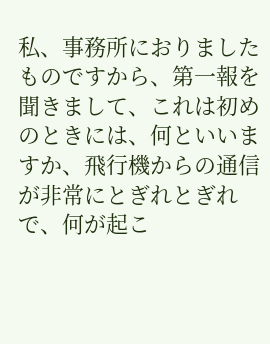私、事務所におりましたものですから、第一報を聞きまして、これは初めのときには、何といいますか、飛行機からの通信が非常にとぎれとぎれで、何が起こ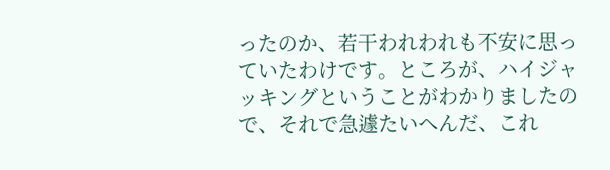ったのか、若干われわれも不安に思っていたわけです。ところが、ハイジャッキングということがわかりましたので、それで急遽たいへんだ、これ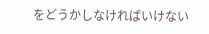をどうかしなければいけない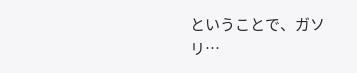ということで、ガソリ…